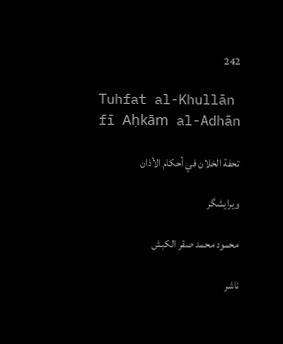242

Tuhfat al-Khullān fī Aḥkām al-Adhān

تحفة الخلان في أحكام الأذان

ویرایشگر

محمود محمد صقر الكبش

ناشر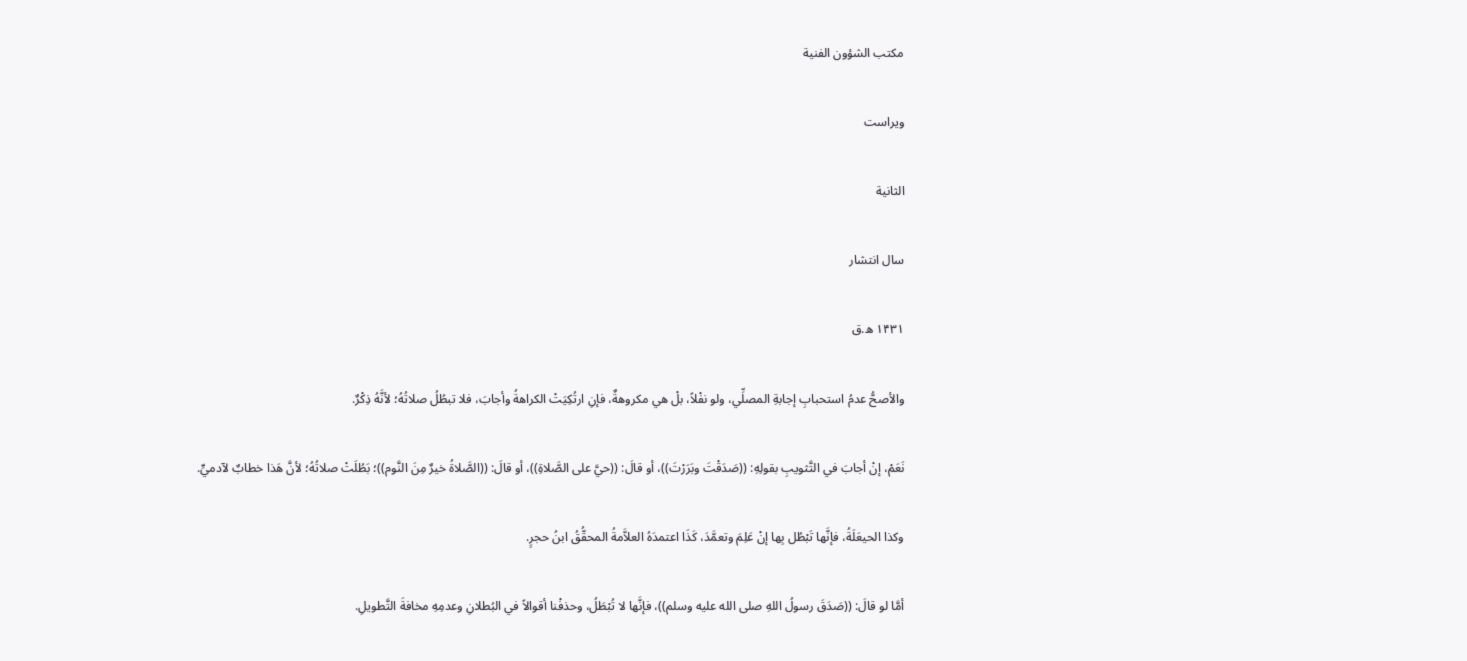مكتب الشؤون الفنية

ویراست

الثانية

سال انتشار

۱۴۳۱ ه.ق

والأصحُّ عدمُ استحبابِ إجابةِ المصلِّي، ولو نفْلاً، بلْ هي مكروهةٌ، فإنِ ارتُكِيَتْ الكراهةُ وأجابَ، فلا تبطُلُ صلاتُهُ؛ لأنَّهُ ذِكْرٌ.

نَعَمْ، إنْ أجابَ في التَّثويبِ بقولِهِ: ((صَدَقْتَ وبَرَرْتَ))، أو قالَ: ((حيَّ على الصَّلاةِ))، أو قالَ: ((الصَّلاةُ خيرٌ مِنَ النَّوم))؛ بَطُلَتْ صلاتُهُ؛ لأنَّ هَذا خطابٌ لآدميٍّ.

وكذا الحيعَلَةُ، فإنَّها تَبْطُل بِها إنْ عَلِمَ وتعمَّدَ، كَذَا اعتمدَهُ العلاَّمةُ المحقُّقُ ابنُ حجرٍ.

أمَّا لو قالَ: ((صَدَقَ رسولُ اللهِ صلى الله عليه وسلم))، فإنَّها لا تُبْطَلُ، وحذفْنا أقوالاً في البُطلانِ وعدمِهِ مخافةَ التَّطويلِ.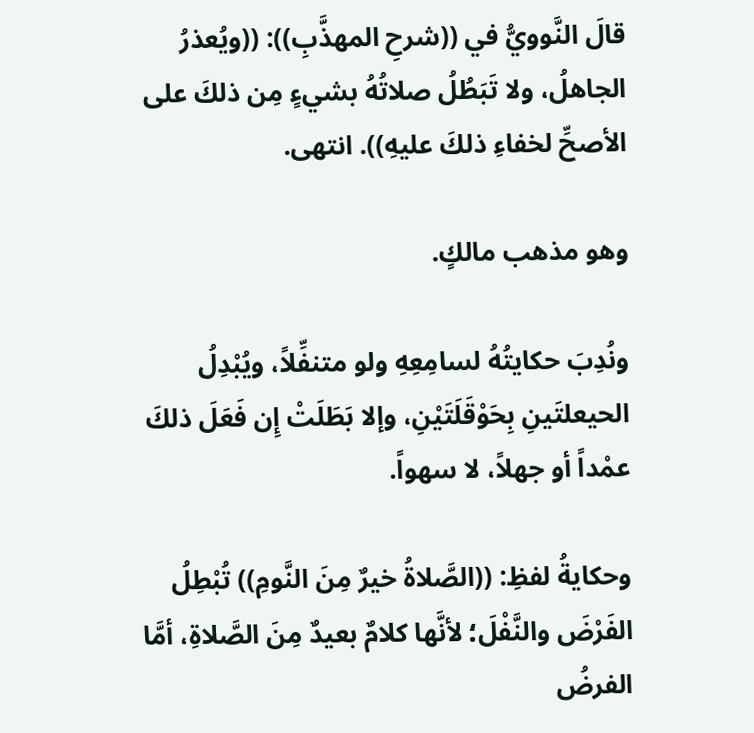قالَ النَّوويُّ في ((شرحِ المهذَّبِ)): ((ويُعذرُ الجاهلُ، ولا تَبَطُلُ صلاتُهُ بشيءٍ مِن ذلكَ على الأصحِّ لخفاءِ ذلكَ عليهِ)). انتهى.

وهو مذهب مالكٍ.

ونُدِبَ حكايتُهُ لسامِعِهِ ولو متنفِّلاً، ويُبْدِلُ الحيعلتَينِ بِحَوْقَلَتَيْنِ، وإلا بَطَلَتْ إِن فَعَلَ ذلكَ عمْداً أو جهلاً، لا سهواً.

وحكايةُ لفظِ: ((الصَّلاةُ خيرٌ مِنَ النَّومِ)) تُبْطِلُ الفَرْضَ والنَّفْلَ؛ لأنَّها كلامٌ بعيدٌ مِنَ الصَّلاةِ، أمَّا الفرضُ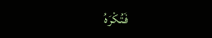فَتُكْرَهُ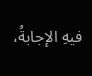فيهِ الإجابةُ،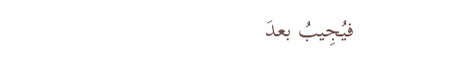فيُجِيبُ بعدَ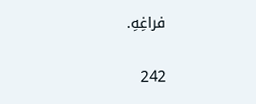فراغِهِ.

242